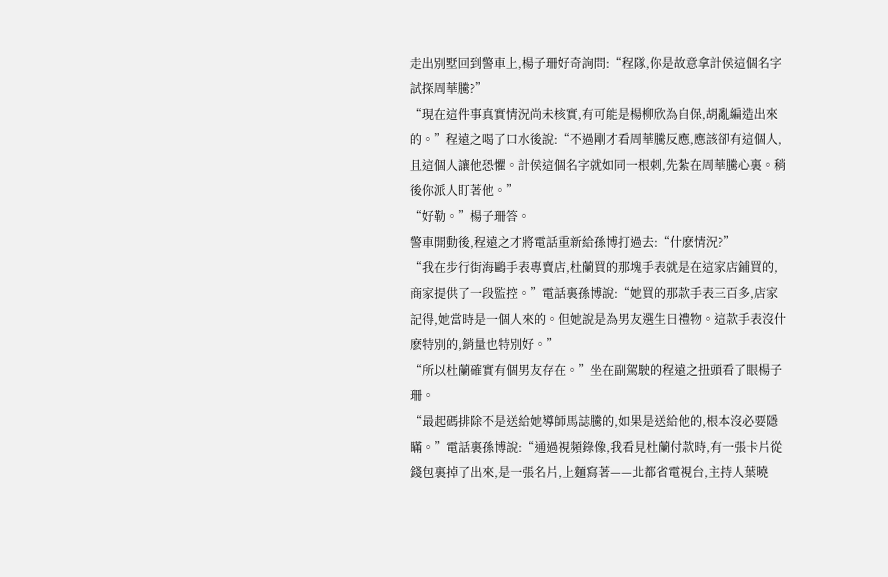走出別墅回到警車上,楊子珊好奇詢問:“程隊,你是故意拿計侯這個名字試探周華騰?”
“現在這件事真實情況尚未核實,有可能是楊柳欣為自保,胡亂編造出來的。”程遠之喝了口水後說:“不過剛才看周華騰反應,應該卻有這個人,且這個人讓他恐懼。計侯這個名字就如同一根刺,先紮在周華騰心裏。稍後你派人盯著他。”
“好勒。”楊子珊答。
警車開動後,程遠之才將電話重新給孫博打過去:“什麽情況?”
“我在步行街海鷗手表專賣店,杜蘭買的那塊手表就是在這家店鋪買的,商家提供了一段監控。”電話裏孫博說:“她買的那款手表三百多,店家記得,她當時是一個人來的。但她說是為男友選生日禮物。這款手表沒什麽特別的,銷量也特別好。”
“所以杜蘭確實有個男友存在。”坐在副駕駛的程遠之扭頭看了眼楊子珊。
“最起碼排除不是送給她導師馬誌騰的,如果是送給他的,根本沒必要隱瞞。”電話裏孫博說:“通過視頻錄像,我看見杜蘭付款時,有一張卡片從錢包裏掉了出來,是一張名片,上麵寫著——北都省電視台,主持人葉曉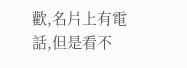歡,名片上有電話,但是看不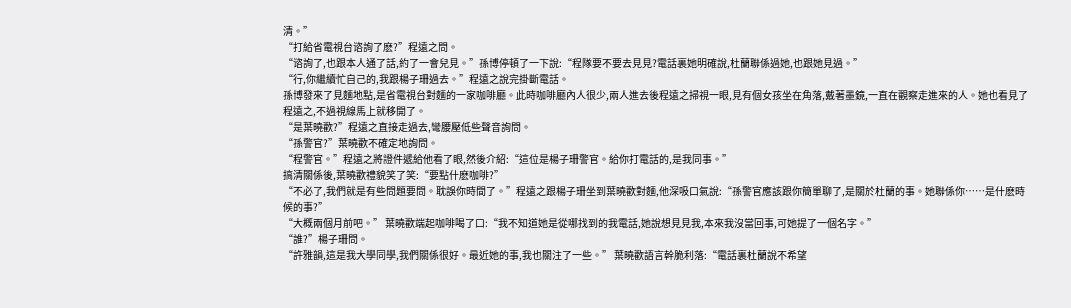清。”
“打給省電視台谘詢了麽?”程遠之問。
“谘詢了,也跟本人通了話,約了一會兒見。”孫博停頓了一下說:“程隊要不要去見見?電話裏她明確說,杜蘭聯係過她,也跟她見過。”
“行,你繼續忙自己的,我跟楊子珊過去。”程遠之說完掛斷電話。
孫博發來了見麵地點,是省電視台對麵的一家咖啡廳。此時咖啡廳內人很少,兩人進去後程遠之掃視一眼,見有個女孩坐在角落,戴著墨鏡,一直在觀察走進來的人。她也看見了程遠之,不過視線馬上就移開了。
“是葉曉歡?”程遠之直接走過去,彎腰壓低些聲音詢問。
“孫警官?”葉曉歡不確定地詢問。
“程警官。”程遠之將證件遞給他看了眼,然後介紹:“這位是楊子珊警官。給你打電話的,是我同事。”
搞清關係後,葉曉歡禮貌笑了笑:“要點什麽咖啡?”
“不必了,我們就是有些問題要問。耽誤你時間了。”程遠之跟楊子珊坐到葉曉歡對麵,他深吸口氣說:“孫警官應該跟你簡單聊了,是關於杜蘭的事。她聯係你……是什麽時候的事?”
“大概兩個月前吧。” 葉曉歡端起咖啡喝了口:“我不知道她是從哪找到的我電話,她說想見見我,本來我沒當回事,可她提了一個名字。”
“誰?”楊子珊問。
“許雅韻,這是我大學同學,我們關係很好。最近她的事,我也關注了一些。” 葉曉歡語言幹脆利落:“電話裏杜蘭說不希望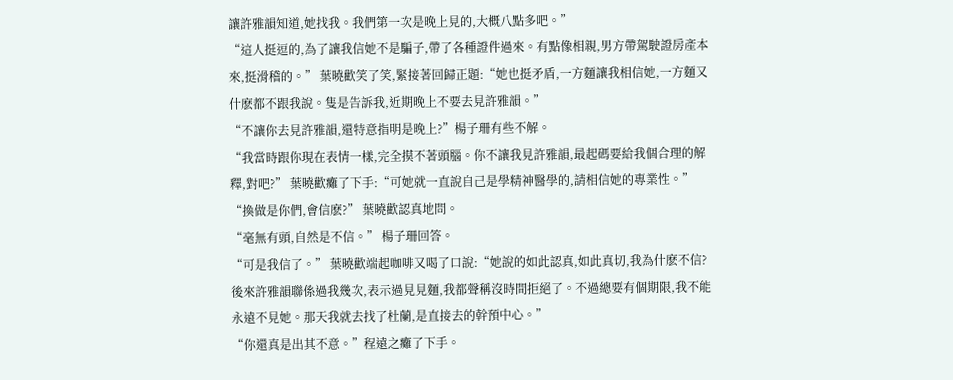讓許雅韻知道,她找我。我們第一次是晚上見的,大概八點多吧。”
“這人挺逗的,為了讓我信她不是騙子,帶了各種證件過來。有點像相親,男方帶駕駛證房產本來,挺滑稽的。” 葉曉歡笑了笑,緊接著回歸正題:“她也挺矛盾,一方麵讓我相信她,一方麵又什麽都不跟我說。隻是告訴我,近期晚上不要去見許雅韻。”
“不讓你去見許雅韻,還特意指明是晚上?”楊子珊有些不解。
“我當時跟你現在表情一樣,完全摸不著頭腦。你不讓我見許雅韻,最起碼要給我個合理的解釋,對吧?” 葉曉歡癱了下手:“可她就一直說自己是學精神醫學的,請相信她的專業性。”
“換做是你們,會信麽?” 葉曉歡認真地問。
“毫無有頭,自然是不信。” 楊子珊回答。
“可是我信了。” 葉曉歡端起咖啡又喝了口說:“她說的如此認真,如此真切,我為什麽不信?後來許雅韻聯係過我幾次,表示過見見麵,我都聲稱沒時間拒絕了。不過總要有個期限,我不能永遠不見她。那天我就去找了杜蘭,是直接去的幹預中心。”
“你還真是出其不意。”程遠之癱了下手。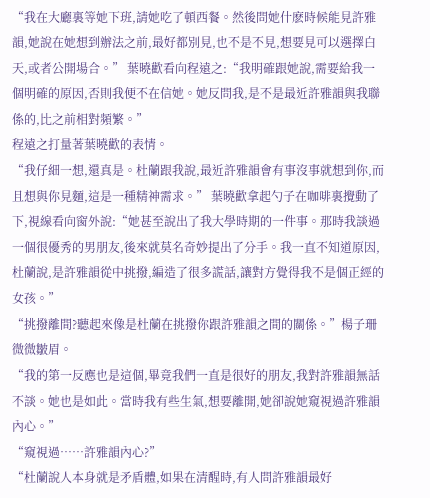“我在大廳裏等她下班,請她吃了頓西餐。然後問她什麽時候能見許雅韻,她說在她想到辦法之前,最好都別見,也不是不見,想要見可以選擇白天,或者公開場合。” 葉曉歡看向程遠之:“我明確跟她說,需要給我一個明確的原因,否則我便不在信她。她反問我,是不是最近許雅韻與我聯係的,比之前相對頻繁。”
程遠之打量著葉曉歡的表情。
“我仔細一想,還真是。杜蘭跟我說,最近許雅韻會有事沒事就想到你,而且想與你見麵,這是一種精神需求。” 葉曉歡拿起勺子在咖啡裏攪動了下,視線看向窗外說:“她甚至說出了我大學時期的一件事。那時我談過一個很優秀的男朋友,後來就莫名奇妙提出了分手。我一直不知道原因,杜蘭說,是許雅韻從中挑撥,編造了很多謊話,讓對方覺得我不是個正經的女孩。”
“挑撥離間?聽起來像是杜蘭在挑撥你跟許雅韻之間的關係。”楊子珊微微皺眉。
“我的第一反應也是這個,畢竟我們一直是很好的朋友,我對許雅韻無話不談。她也是如此。當時我有些生氣,想要離開,她卻說她窺視過許雅韻內心。”
“窺視過……許雅韻內心?”
“杜蘭說人本身就是矛盾體,如果在清醒時,有人問許雅韻最好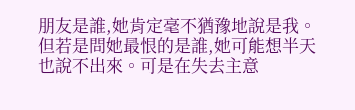朋友是誰,她肯定毫不猶豫地說是我。但若是問她最恨的是誰,她可能想半天也說不出來。可是在失去主意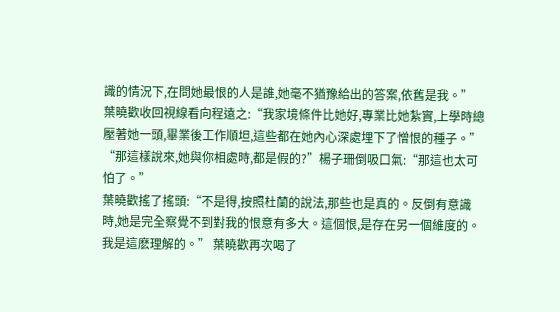識的情況下,在問她最恨的人是誰,她毫不猶豫給出的答案,依舊是我。” 葉曉歡收回視線看向程遠之:“我家境條件比她好,專業比她紮實,上學時總壓著她一頭,畢業後工作順坦,這些都在她內心深處埋下了憎恨的種子。”
“那這樣說來,她與你相處時,都是假的?”楊子珊倒吸口氣:“那這也太可怕了。”
葉曉歡搖了搖頭:“不是得,按照杜蘭的說法,那些也是真的。反倒有意識時,她是完全察覺不到對我的恨意有多大。這個恨,是存在另一個維度的。我是這麽理解的。” 葉曉歡再次喝了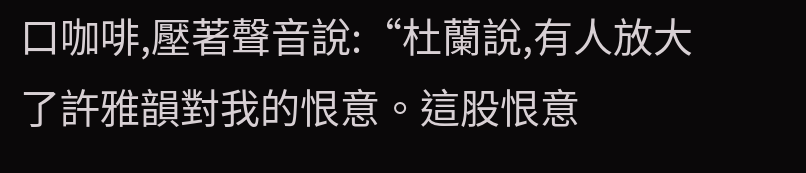口咖啡,壓著聲音說:“杜蘭說,有人放大了許雅韻對我的恨意。這股恨意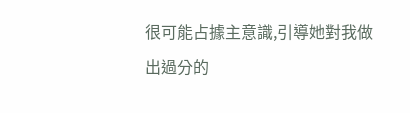很可能占據主意識,引導她對我做出過分的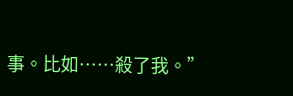事。比如……殺了我。”